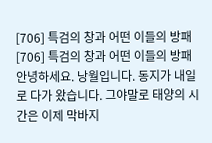[706] 특검의 창과 어떤 이들의 방패
[706] 특검의 창과 어떤 이들의 방패 안녕하세요. 낭월입니다. 동지가 내일로 다가 왔습니다. 그야말로 태양의 시간은 이제 막바지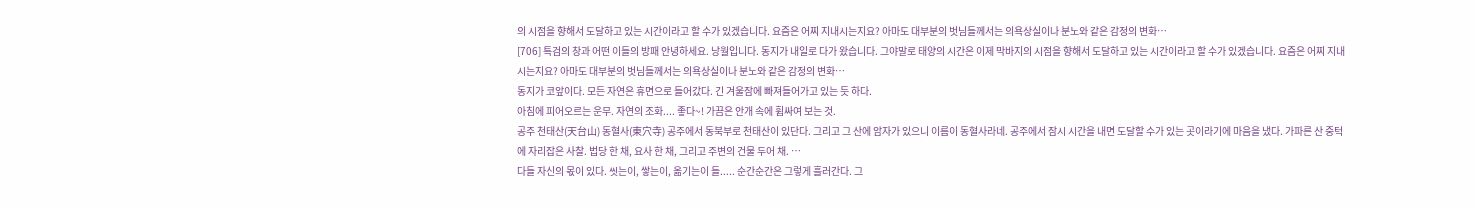의 시점을 향해서 도달하고 있는 시간이라고 할 수가 있겠습니다. 요즘은 어찌 지내시는지요? 아마도 대부분의 벗님들께서는 의욕상실이나 분노와 같은 감정의 변화…
[706] 특검의 창과 어떤 이들의 방패 안녕하세요. 낭월입니다. 동지가 내일로 다가 왔습니다. 그야말로 태양의 시간은 이제 막바지의 시점을 향해서 도달하고 있는 시간이라고 할 수가 있겠습니다. 요즘은 어찌 지내시는지요? 아마도 대부분의 벗님들께서는 의욕상실이나 분노와 같은 감정의 변화…
동지가 코앞이다. 모든 자연은 휴면으로 들어갔다. 긴 겨울잠에 빠져들어가고 있는 듯 하다.
아침에 피어오르는 운무. 자연의 조화.... 좋다~! 가끔은 안개 속에 휩싸여 보는 것.
공주 천태산(天台山) 동혈사(東穴寺) 공주에서 동북부로 천태산이 있단다. 그리고 그 산에 암자가 있으니 이름이 동혈사라네. 공주에서 잠시 시간을 내면 도달할 수가 있는 곳이라기에 마음을 냈다. 가파른 산 중턱에 자리잡은 사찰. 법당 한 채, 요사 한 채, 그리고 주변의 건물 두어 채. …
다들 자신의 몫이 있다. 씻는이, 쌓는이, 옮기는이 들..... 순간순간은 그렇게 흘러간다. 그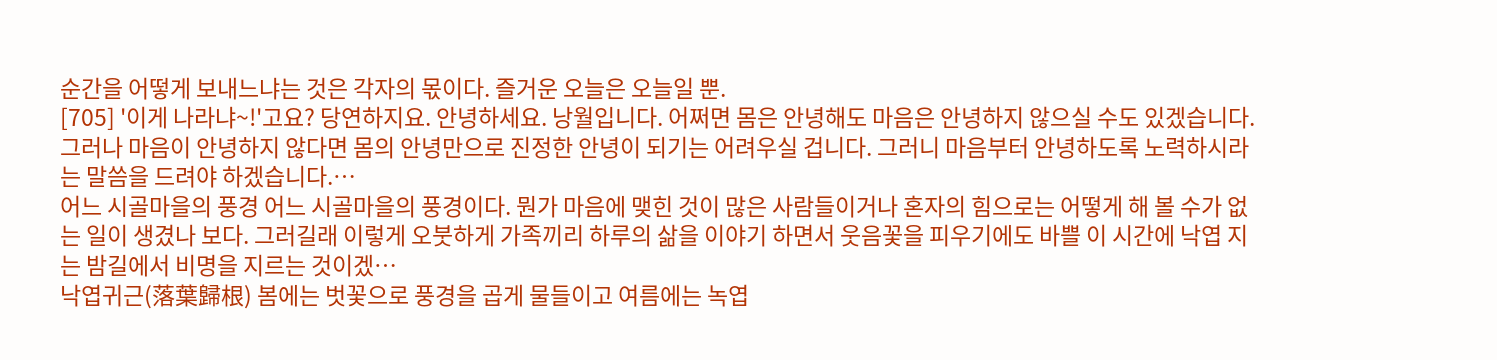순간을 어떻게 보내느냐는 것은 각자의 몫이다. 즐거운 오늘은 오늘일 뿐.
[705] '이게 나라냐~!'고요? 당연하지요. 안녕하세요. 낭월입니다. 어쩌면 몸은 안녕해도 마음은 안녕하지 않으실 수도 있겠습니다. 그러나 마음이 안녕하지 않다면 몸의 안녕만으로 진정한 안녕이 되기는 어려우실 겁니다. 그러니 마음부터 안녕하도록 노력하시라는 말씀을 드려야 하겠습니다.…
어느 시골마을의 풍경 어느 시골마을의 풍경이다. 뭔가 마음에 맺힌 것이 많은 사람들이거나 혼자의 힘으로는 어떻게 해 볼 수가 없는 일이 생겼나 보다. 그러길래 이렇게 오붓하게 가족끼리 하루의 삶을 이야기 하면서 웃음꽃을 피우기에도 바쁠 이 시간에 낙엽 지는 밤길에서 비명을 지르는 것이겠…
낙엽귀근(落葉歸根) 봄에는 벗꽃으로 풍경을 곱게 물들이고 여름에는 녹엽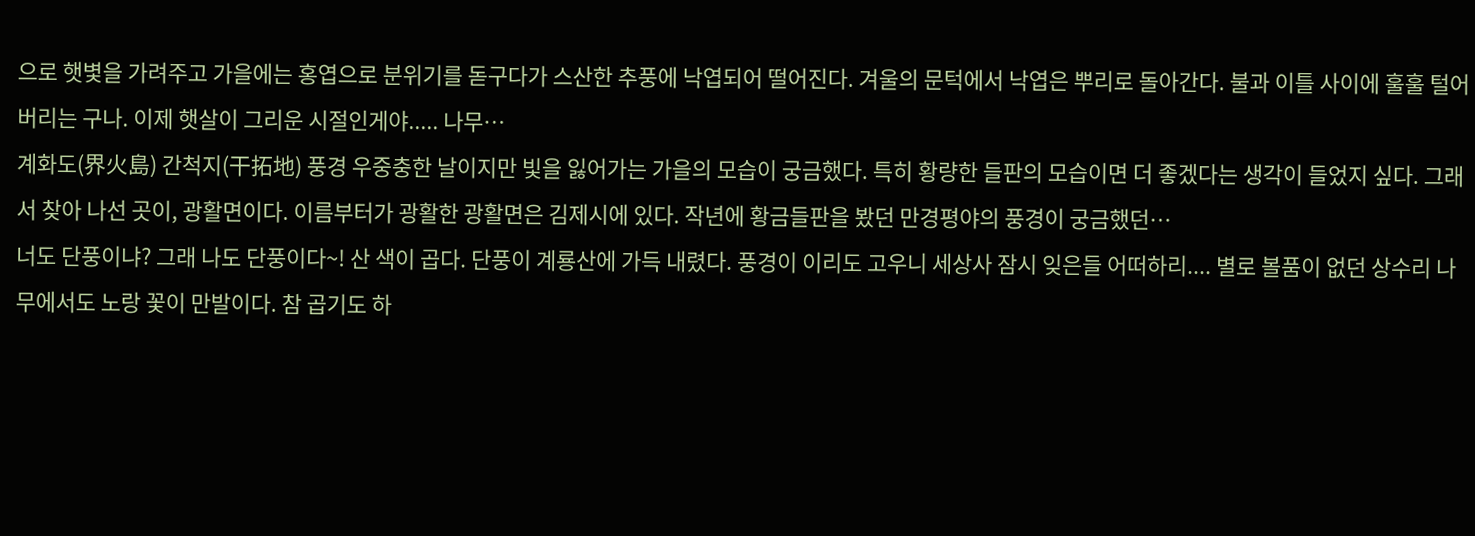으로 햇볓을 가려주고 가을에는 홍엽으로 분위기를 돋구다가 스산한 추풍에 낙엽되어 떨어진다. 겨울의 문턱에서 낙엽은 뿌리로 돌아간다. 불과 이틀 사이에 훌훌 털어버리는 구나. 이제 햇살이 그리운 시절인게야..... 나무…
계화도(界火島) 간척지(干拓地) 풍경 우중충한 날이지만 빛을 잃어가는 가을의 모습이 궁금했다. 특히 황량한 들판의 모습이면 더 좋겠다는 생각이 들었지 싶다. 그래서 찾아 나선 곳이, 광활면이다. 이름부터가 광활한 광활면은 김제시에 있다. 작년에 황금들판을 봤던 만경평야의 풍경이 궁금했던…
너도 단풍이냐? 그래 나도 단풍이다~! 산 색이 곱다. 단풍이 계룡산에 가득 내렸다. 풍경이 이리도 고우니 세상사 잠시 잊은들 어떠하리.... 별로 볼품이 없던 상수리 나무에서도 노랑 꽃이 만발이다. 참 곱기도 하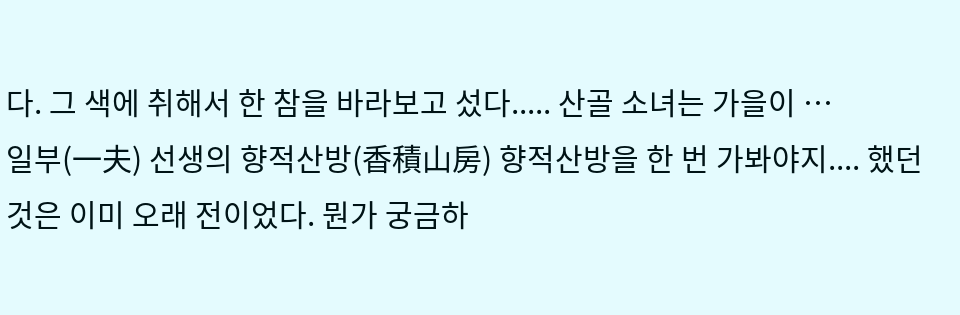다. 그 색에 취해서 한 참을 바라보고 섰다..... 산골 소녀는 가을이 …
일부(一夫) 선생의 향적산방(香積山房) 향적산방을 한 번 가봐야지.... 했던 것은 이미 오래 전이었다. 뭔가 궁금하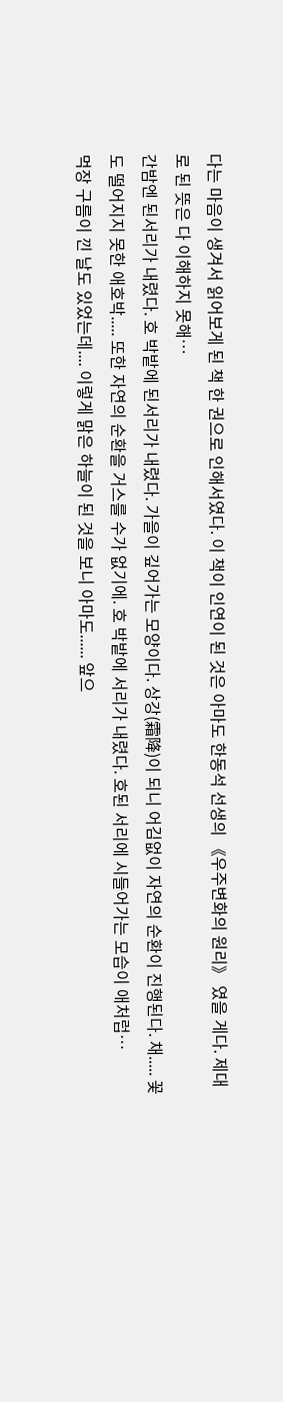다는 마음이 생겨서 읽어보게 된 책 한 권으로 인해서였다. 이 책이 인연이 된 것은 아마도 한동석 선생의 《우주변화의 원리》 였을 게다. 제대로 된 뜻은 다 이해하지 못해…
간밤엔 된서리가 내렸다. 호 박밭에 된서리가 내렸다. 가을이 깊어가는 모양이다. 상강(霜降)이 되니 어김없이 자연의 순환이 진행된다. 채..... 꽃도 떨어지지 못한 애호박..... 또한 자연의 순환을 거스를 수가 없기에. 호 박밭에 서리가 내렸다. 호된 서리에 시들어가는 모습이 애처럽…
먹장 구름이 낀 날도 있었는데.... 이렇게 맑은 하늘이 된 것을 보니 아마도...... 앞으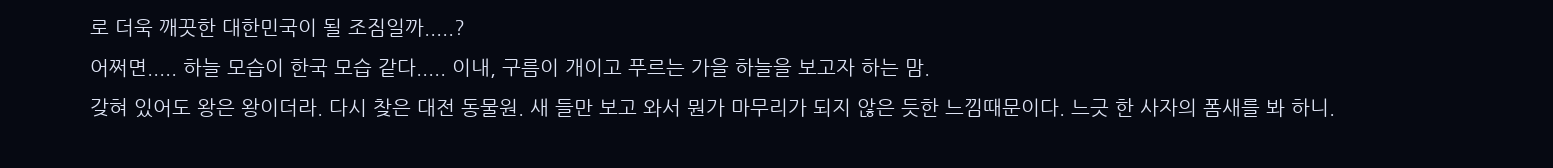로 더욱 깨끗한 대한민국이 될 조짐일까.....?
어쩌면..... 하늘 모습이 한국 모습 같다..... 이내, 구름이 개이고 푸르는 가을 하늘을 보고자 하는 맘.
갖혀 있어도 왕은 왕이더라. 다시 찾은 대전 동물원. 새 들만 보고 와서 뭔가 마무리가 되지 않은 듯한 느낌때문이다. 느긋 한 사자의 폼새를 봐 하니.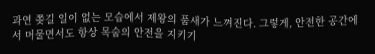과연 쫒길 일이 없는 모습에서 제왕의 품새가 느껴진다. 그렇게, 안전한 공간에서 머물면서도 항상 목숨의 안전을 지키기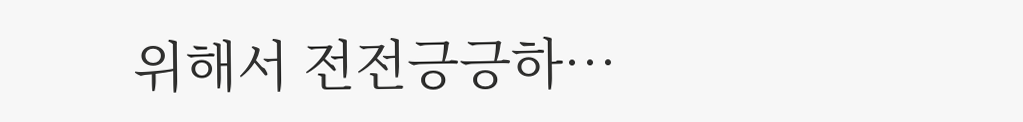위해서 전전긍긍하…